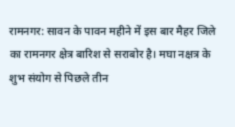रामनगर: सावन के पावन महीने में इस बार मैहर जिले का रामनगर क्षेत्र बारिश से सराबोर है। मघा नक्षत्र के शुभ संयोग से पिछले तीन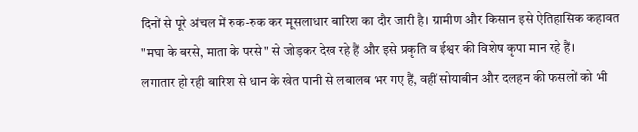दिनों से पूरे अंचल में रुक-रुक कर मूसलाधार बारिश का दौर जारी है। ग्रामीण और किसान इसे ऐतिहासिक कहावत "मघा के बरसे, माता के परसे" से जोड़कर देख रहे हैं और इसे प्रकृति व ईश्वर की विशेष कृपा मान रहे हैं।
लगातार हो रही बारिश से धान के खेत पानी से लबालब भर गए हैं, वहीं सोयाबीन और दलहन की फसलों को भी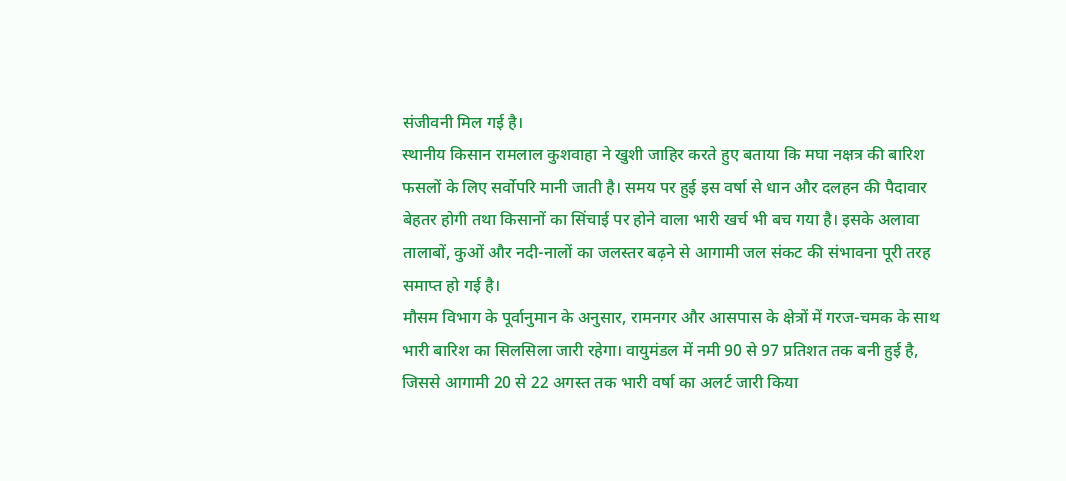संजीवनी मिल गई है।
स्थानीय किसान रामलाल कुशवाहा ने खुशी जाहिर करते हुए बताया कि मघा नक्षत्र की बारिश फसलों के लिए सर्वोपरि मानी जाती है। समय पर हुई इस वर्षा से धान और दलहन की पैदावार बेहतर होगी तथा किसानों का सिंचाई पर होने वाला भारी खर्च भी बच गया है। इसके अलावा तालाबों, कुओं और नदी-नालों का जलस्तर बढ़ने से आगामी जल संकट की संभावना पूरी तरह समाप्त हो गई है।
मौसम विभाग के पूर्वानुमान के अनुसार, रामनगर और आसपास के क्षेत्रों में गरज-चमक के साथ भारी बारिश का सिलसिला जारी रहेगा। वायुमंडल में नमी 90 से 97 प्रतिशत तक बनी हुई है, जिससे आगामी 20 से 22 अगस्त तक भारी वर्षा का अलर्ट जारी किया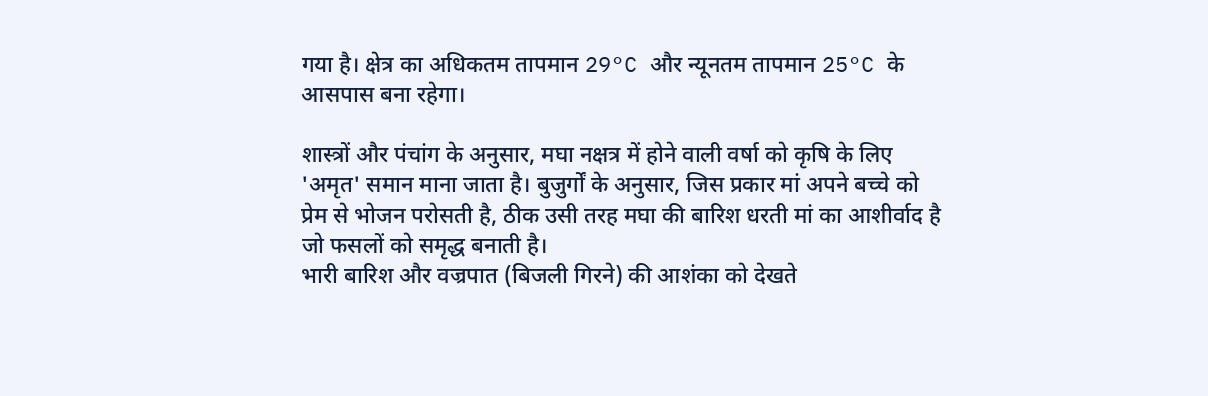गया है। क्षेत्र का अधिकतम तापमान 29°C और न्यूनतम तापमान 25°C के आसपास बना रहेगा।

शास्त्रों और पंचांग के अनुसार, मघा नक्षत्र में होने वाली वर्षा को कृषि के लिए 'अमृत' समान माना जाता है। बुजुर्गों के अनुसार, जिस प्रकार मां अपने बच्चे को प्रेम से भोजन परोसती है, ठीक उसी तरह मघा की बारिश धरती मां का आशीर्वाद है जो फसलों को समृद्ध बनाती है।
भारी बारिश और वज्रपात (बिजली गिरने) की आशंका को देखते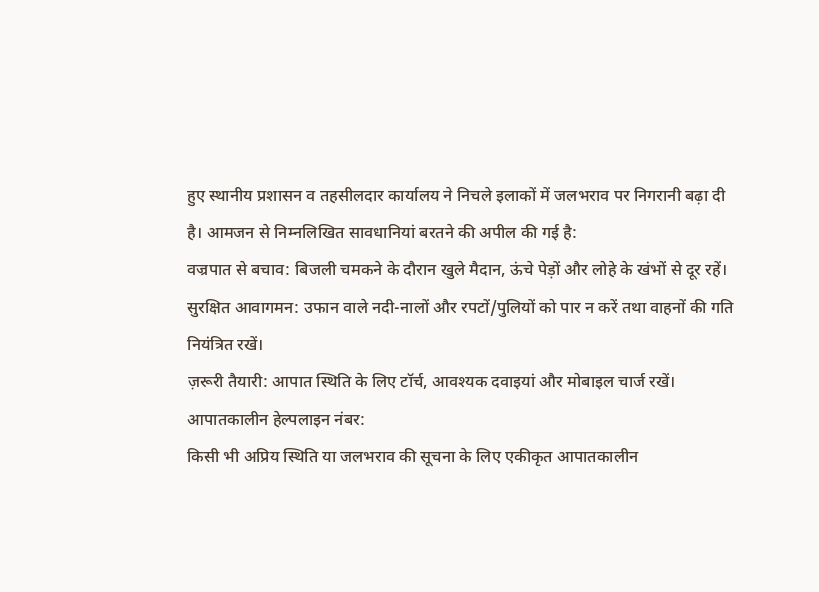हुए स्थानीय प्रशासन व तहसीलदार कार्यालय ने निचले इलाकों में जलभराव पर निगरानी बढ़ा दी है। आमजन से निम्नलिखित सावधानियां बरतने की अपील की गई है:
वज्रपात से बचाव: बिजली चमकने के दौरान खुले मैदान, ऊंचे पेड़ों और लोहे के खंभों से दूर रहें।
सुरक्षित आवागमन: उफान वाले नदी-नालों और रपटों/पुलियों को पार न करें तथा वाहनों की गति नियंत्रित रखें।
ज़रूरी तैयारी: आपात स्थिति के लिए टॉर्च, आवश्यक दवाइयां और मोबाइल चार्ज रखें।
आपातकालीन हेल्पलाइन नंबर:
किसी भी अप्रिय स्थिति या जलभराव की सूचना के लिए एकीकृत आपातकालीन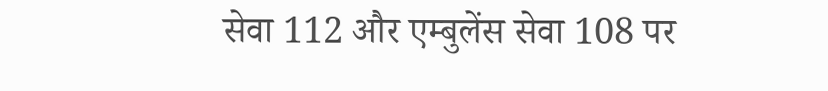सेवा 112 और एम्बुलेंस सेवा 108 पर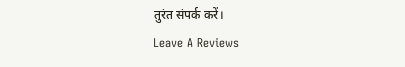तुरंत संपर्क करें।
Leave A Reviews